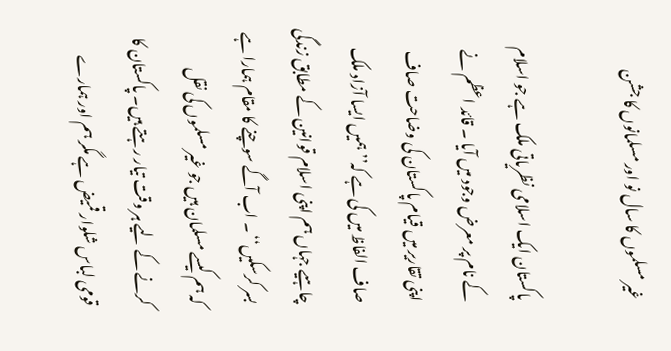غیر مسلموں کا سال نو اور مسلمانوں کا جشن

پاکستان ایک اسلامی نظریاتی ملک ہے جو اسلام کے نام پر معرض وجود میں آیا ۔ قائد اعظم نے اپنی تقاریر میں قیام پاکستان کی وضاحت صاف صاف الفاظ میں کی ہے کہ’’ہمیں ایسا آزاد ملک چاہیے جہاں ہم اپنی اسلام قوانین کے مطابق زندگی بسر کرسکیں‘‘ ۔ اب آگے سوچنے کا مقام ہمارا ہے کہ ہم کیسے مسلمان ہیں جو غیر مسلموں کی نقل کرنے کے لیے ہر وقت تیار رہتے ہیں۔ پاکستان کا قومی لباس شلوار قمیض ہے مگر ہم اور ہمارے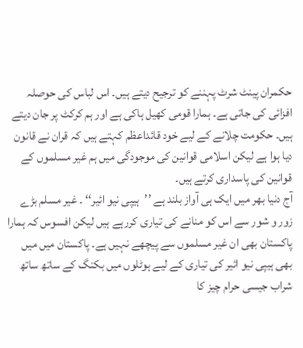حکمران پینٹ شرٹ پہننے کو ترجیح دیتے ہیں۔ اس لباس کی حوصلہ افزائی کی جاتی ہے۔ ہمارا قومی کھیل ہاکی ہے اور ہم کرکٹ پر جان دیتے ہیں۔ حکومت چلانے کے لیے خود قائداعظم کہتے ہیں کہ قران نے قانون دیا ہوا ہے لیکن اسلامی قوانین کی موجودگی میں ہم غیر مسلموں کے قوانین کی پاسداری کرتے ہیں۔
آج دنیا بھر میں ایک ہی آواز بلند ہے ’’ہیپی نیو ائیر‘‘ ۔ غیر مسلم بڑے زور و شور سے اس کو منانے کی تیاری کررہے ہیں لیکن افسوس کہ ہمارا پاکستان بھی ان غیر مسلموں سے پیچھے نہیں ہے۔ پاکستان میں میں بھی ہیپی نیو ائیر کی تیاری کے لیے ہوٹلوں میں بکنگ کے ساتھ ساتھ شراب جیسی حرام چیز کا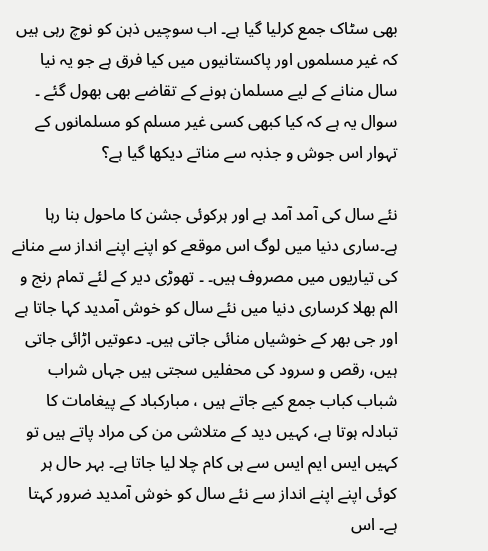بھی سٹاک جمع کرلیا گیا ہے۔ اب سوچیں ذہن کو نوچ رہی ہیں کہ غیر مسلموں اور پاکستانیوں میں کیا فرق ہے جو یہ نیا سال منانے کے لیے مسلمان ہونے کے تقاضے بھی بھول گئے ۔ سوال یہ ہے کہ کیا کبھی کسی غیر مسلم کو مسلمانوں کے تہوار اس جوش و جذبہ سے مناتے دیکھا گیا ہے؟

نئے سال کی آمد آمد ہے اور ہرکوئی جشن کا ماحول بنا رہا ہے۔ساری دنیا میں لوگ اس موقعے کو اپنے اپنے انداز سے منانے کی تیاریوں میں مصروف ہیں۔ ۔ تھوڑی دیر کے لئے تمام رنج و الم بھلا کرساری دنیا میں نئے سال کو خوش آمدید کہا جاتا ہے اور جی بھر کے خوشیاں منائی جاتی ہیں۔ دعوتیں اڑائی جاتی ہیں، رقص و سرود کی محفلیں سجتی ہیں جہاں شراب شباب کباب جمع کیے جاتے ہیں ، مبارکباد کے پیغامات کا تبادلہ ہوتا ہے، کہیں دید کے متلاشی من کی مراد پاتے ہیں تو کہیں ایس ایم ایس سے ہی کام چلا لیا جاتا ہے۔ بہر حال ہر کوئی اپنے اپنے انداز سے نئے سال کو خوش آمدید ضرور کہتا ہے۔ اس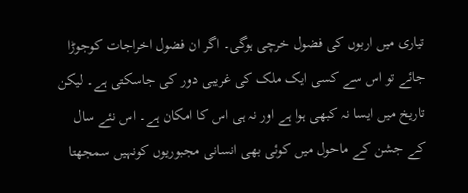تیاری میں اربوں کی فضول خرچی ہوگی۔ اگر ان فضول اخراجات کوجوڑا جائے تو اس سے کسی ایک ملک کی غریبی دور کی جاسکتی ہے۔ لیکن تاریخ میں ایسا نہ کبھی ہوا ہے اور نہ ہی اس کا امکان ہے۔ اس نئے سال کے جشن کے ماحول میں کوئی بھی انسانی مجبوریوں کونہیں سمجھتا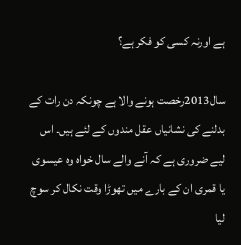ہے اورنہ کسی کو فکر ہے؟

سال2013رخصت ہونے والا ہے چونکہ دن رات کے بدلنے کی نشانیاں عقل مندوں کے لئے ہیں۔ اس لیے ضروری ہے کہ آنے والے سال خواہ وہ عیسوی یا قمری ان کے بارے میں تھوڑا وقت نکال کر سوچ لیا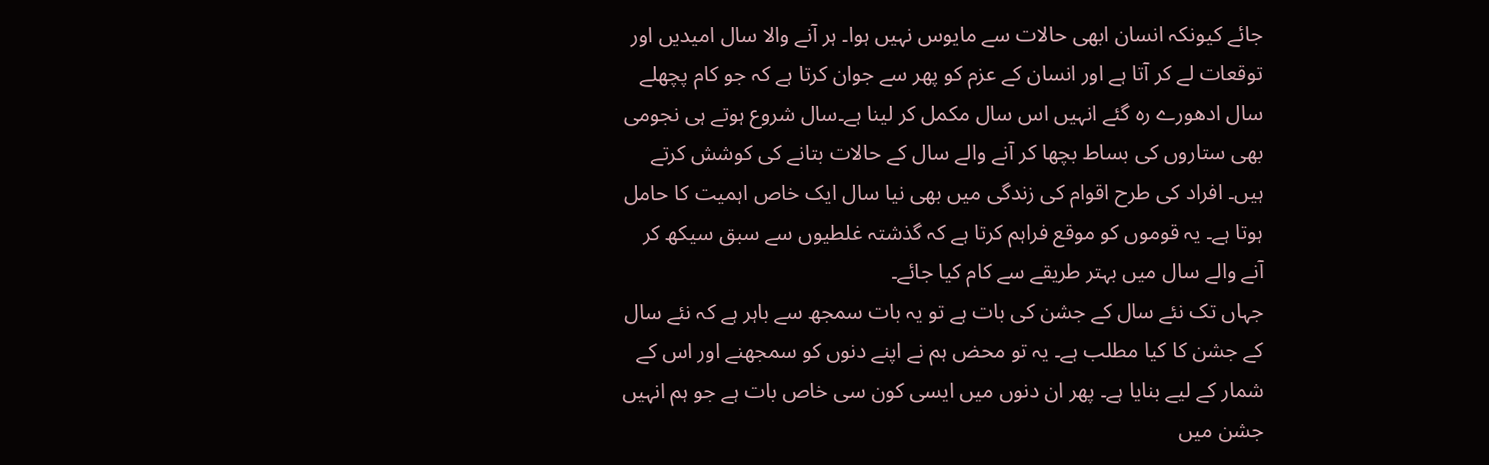جائے کیونکہ انسان ابھی حالات سے مایوس نہیں ہوا۔ ہر آنے والا سال امیدیں اور توقعات لے کر آتا ہے اور انسان کے عزم کو پھر سے جوان کرتا ہے کہ جو کام پچھلے سال ادھورے رہ گئے انہیں اس سال مکمل کر لینا ہے۔سال شروع ہوتے ہی نجومی بھی ستاروں کی بساط بچھا کر آنے والے سال کے حالات بتانے کی کوشش کرتے ہیں۔ افراد کی طرح اقوام کی زندگی میں بھی نیا سال ایک خاص اہمیت کا حامل ہوتا ہے۔ یہ قوموں کو موقع فراہم کرتا ہے کہ گذشتہ غلطیوں سے سبق سیکھ کر آنے والے سال میں بہتر طریقے سے کام کیا جائے۔
جہاں تک نئے سال کے جشن کی بات ہے تو یہ بات سمجھ سے باہر ہے کہ نئے سال کے جشن کا کیا مطلب ہے۔ یہ تو محض ہم نے اپنے دنوں کو سمجھنے اور اس کے شمار کے لیے بنایا ہے۔ پھر ان دنوں میں ایسی کون سی خاص بات ہے جو ہم انہیں جشن میں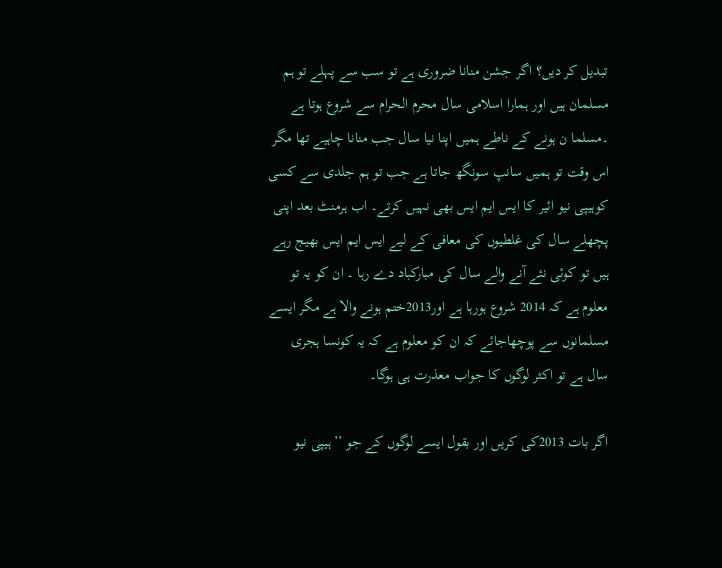تبدیل کر دیں؟ اگر جشن منانا ضروری ہے تو سب سے پہلے تو ہم مسلمان ہیں اور ہمارا اسلامی سال محرم الحرام سے شروع ہوتا ہے ۔مسلما ن ہونے کے ناطے ہمیں اپنا نیا سال جب منانا چاہیے تھا مگر اس وقت تو ہمیں سانپ سونگھ جاتا ہے جب تو ہم جلدی سے کسی کوہیپی نیو ائیر کا ایس ایم ایس بھی نہیں کرتے۔ اب ہرمنٹ بعد اپنی پچھلے سال کی غلطیوں کی معافی کے لیے ایس ایم ایس بھیج رہے ہیں تو کوئی نئے آنے والے سال کی مبارکباد دے رہا ۔ ان کو یہ تو معلوم ہے کہ 2014 شروع ہورہا ہے اور2013ختم ہونے والا ہے مگر ایسے مسلمانوں سے پوچھاجائے کہ ان کو معلوم ہے کہ یہ کونسا ہجری سال ہے تو اکثر لوگوں کا جواب معذرت ہی ہوگا۔

اگر بات 2013کی کریں اور بقول ایسے لوگوں کے جو ’’ہیپی نیو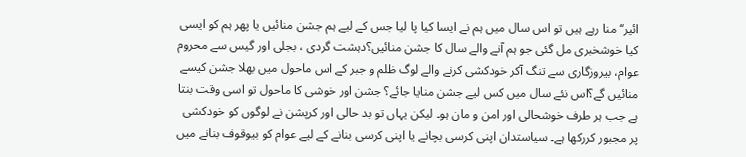ائیر‘‘ منا رہے ہیں تو اس سال میں ہم نے ایسا کیا پا لیا جس کے لیے ہم جشن منائیں یا پھر ہم کو ایسی کیا خوشخبری مل گئی جو ہم آنے والے سال کا جشن منائیں؟دہشت گردی ، بجلی اور گیس سے محروم عوام، بیروزگاری سے تنگ آکر خودکشی کرنے والے لوگ ظلم و جبر کے اس ماحول میں بھلا جشن کیسے منائیں گے؟اس نئے سال میں کس لیے جشن منایا جائے؟ جشن اور خوشی کا ماحول تو اسی وقت بنتا ہے جب ہر طرف خوشحالی اور امن و مان ہو۔ لیکن یہاں تو بد حالی اور کرپشن نے لوگوں کو خودکشی پر مجبور کررکھا ہے۔ سیاستدان اپنی کرسی بچانے یا اپنی کرسی بنانے کے لیے عوام کو بیوقوف بنانے میں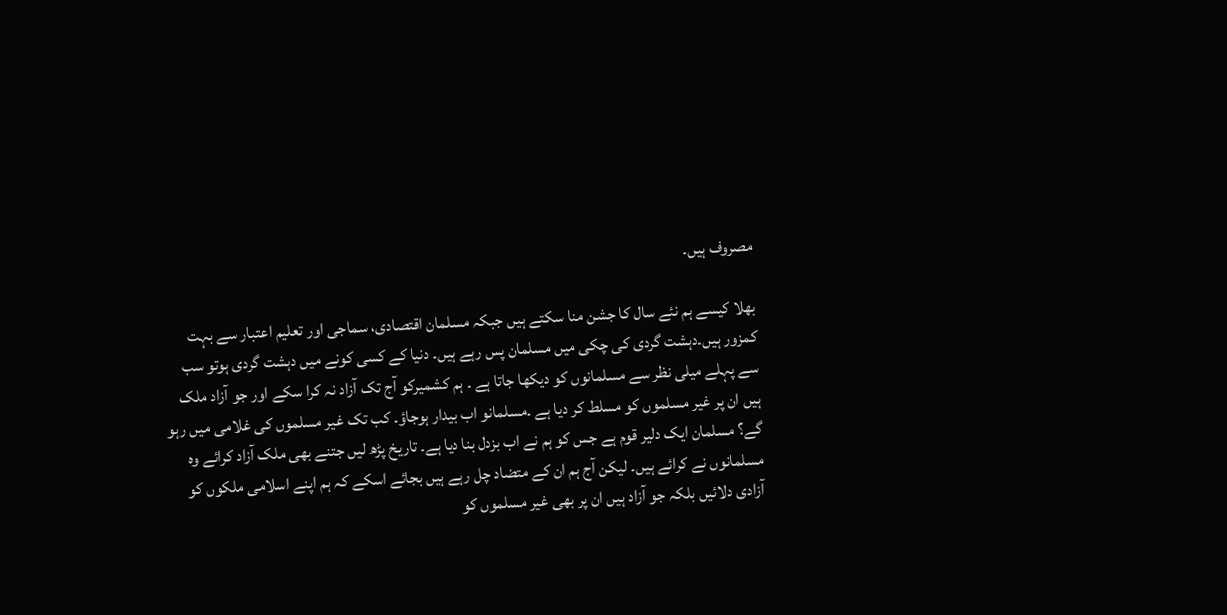مصروف ہیں۔

بھلا کیسے ہم نئے سال کا جشن منا سکتے ہیں جبکہ مسلمان اقتصادی، سماجی اور تعلیم اعتبار سے بہت کمزور ہیں۔دہشت گردی کی چکی میں مسلمان پس رہے ہیں۔ دنیا کے کسی کونے میں دہشت گردی ہوتو سب سے پہلے میلی نظر سے مسلمانوں کو دیکھا جاتا ہے ۔ ہم کشمیرکو آج تک آزاد نہ کرا سکے اور جو آزاد ملک ہیں ان پر غیر مسلموں کو مسلط کر دیا ہے ۔مسلمانو اب بیدار ہوجاؤ۔ کب تک غیر مسلموں کی غلامی میں رہو گے؟ مسلمان ایک دلیر قوم ہے جس کو ہم نے اب بزدل بنا دیا ہے۔ تاریخ پڑھ لیں جتنے بھی ملک آزاد کرائے وہ مسلمانوں نے کرائے ہیں۔ لیکن آج ہم ان کے متضاد چل رہے ہیں بجائے اسکے کہ ہم اپنے اسلامی ملکوں کو آزادی دلائیں بلکہ جو آزاد ہیں ان پر بھی غیر مسلموں کو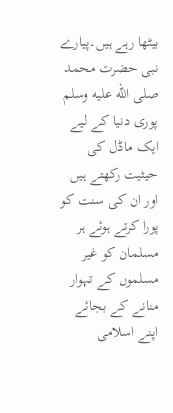بیٹھا رہے ہیں۔پیارے نبی حضرت محمد صلى الله عليه وسلم پوری دنیا کے لیے ایک ماڈل کی حیثیت رکھتے ہیں اور ان کی سنت کو پورا کرتے ہوئے ہر مسلمان کو غیر مسلموں کے تہوار منانے کے بجائے اپنے اسلامی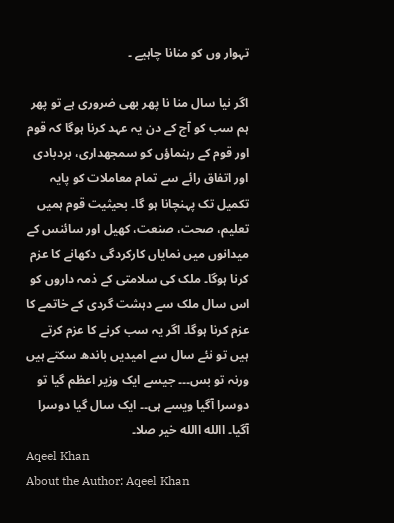تہوار وں کو منانا چاہیے ۔

اگر نیا سال منا نا پھر بھی ضروری ہے تو پھر ہم سب کو آج کے دن یہ عہد کرنا ہوگا کہ قوم اور قوم کے رہنماؤں کو سمجھداری، بردبادی اور اتفاق رائے سے تمام معاملات کو پایہ تکمیل تک پہنچانا ہو گا۔ بحیثیت قوم ہمیں تعلیم، صحت، صنعت، کھیل اور سائنس کے میدانوں میں نمایاں کارکردگی دکھانے کا عزم کرنا ہوگا۔ ملک کی سلامتی کے ذمہ داروں کو اس سال ملک سے دہشت گردی کے خاتمے کا عزم کرنا ہوگا۔ اگر یہ سب کرنے کا عزم کرتے ہیں تو نئے سال سے امیدیں باندھ سکتے ہیں ورنہ تو بس۔۔۔ جیسے ایک وزیر اعظم گیا تو دوسرا آگیا ویسے ہی۔۔ ایک سال گیا دوسرا آگیا۔ االله االله خیر صلا۔
Aqeel Khan
About the Author: Aqeel Khan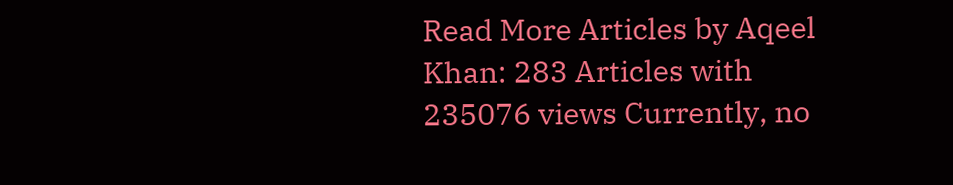Read More Articles by Aqeel Khan: 283 Articles with 235076 views Currently, no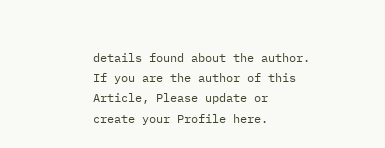details found about the author. If you are the author of this Article, Please update or create your Profile here.